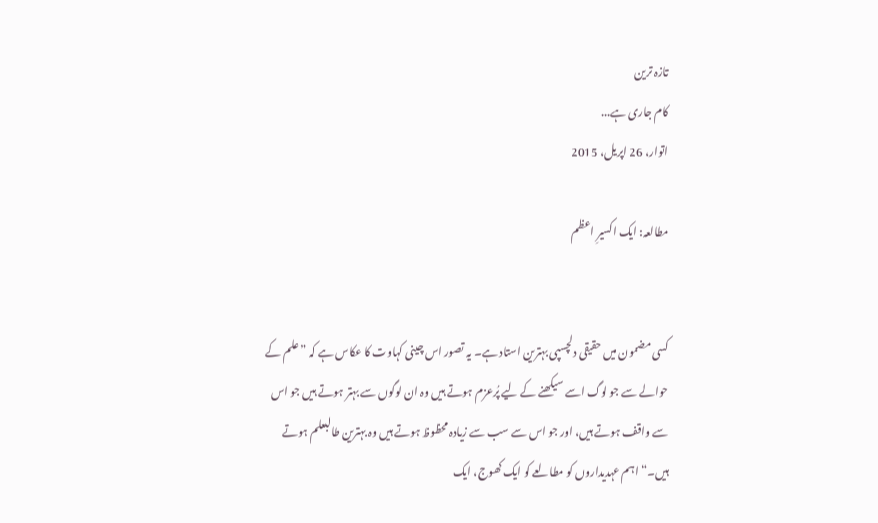تازہ ترین
کام جاری ہے...
اتوار، 26 اپریل، 2015

مطالعہ: ایک اکسیرِ اعظم


کسی مضمون میں حقیقی دلچسپی بہترین استاد ہے۔ یہ تصور اس چینی کہاوت کا عکاس ہے کہ ”علم کے حوالے سے جو لوگ اسے سیکھنے کے لیے پُرعزم ہوتے ہیں وہ ان لوگوں سے بہتر ہوتے ہیں جو اس سے واقف ہوتے ہیں، اور جو اس سے سب سے زیادہ محظوظ ہوتے ہیں وہ بہترین طالبعلم ہوتے ہیں۔“ اہم عہدیداروں کو مطالعے کو ایک کھوج، ایک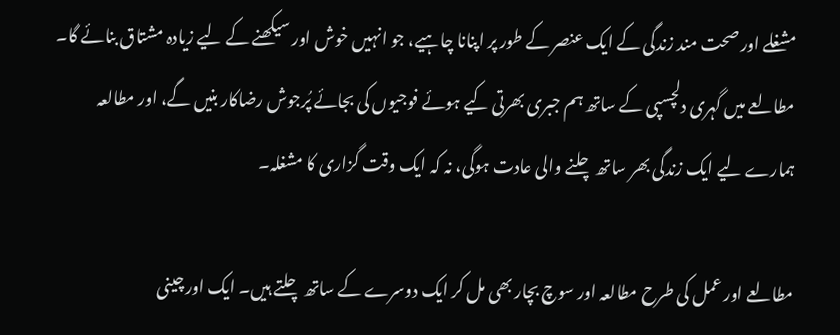مشغلے اور صحت مند زندگی کے ایک عنصر کے طور پر اپنانا چاہیے، جو انہیں خوش اور سیکھنے کے لیے زیادہ مشتاق بنائے گا۔ مطالعے میں گہری دلچسپی کے ساتھ ہم جبری بھرتی کیے ہوئے فوجیوں کی بجائے پُرجوش رضاکار بنیں گے، اور مطالعہ ہمارے لیے ایک زندگی بھر ساتھ چلنے والی عادت ہوگی، نہ کہ ایک وقت گزاری کا مشغلہ۔

مطالعے اور عمل کی طرح مطالعہ اور سوچ بچار بھی مل کر ایک دوسرے کے ساتھ چلتے ہیں۔ ایک اور چینی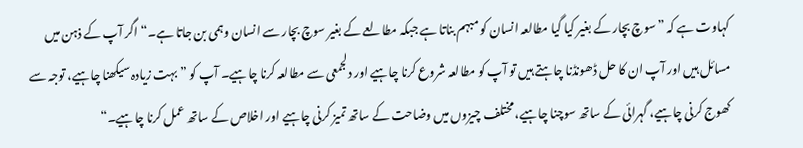کہاوت ہے کہ ”سوچ بچار کے بغیر کیا گیا مطالعہ انسان کو مبہم بناتا ہے جبکہ مطالعے کے بغیر سوچ بچار سے انسان وہمی بن جاتا ہے۔“ اگر آپ کے ذہن میں مسائل ہیں اور آپ ان کا حل ڈھونڈنا چاہتے ہیں تو آپ کو مطالعہ شروع کرنا چاہیے اور دلجمعی سے مطالعہ کرنا چاہیے۔ آپ کو ”بہت زیادہ سیکھنا چاہیے، توجہ سے کھوج کرنی چاہیے، گہرائی کے ساتھ سوچنا چاہیے، مختلف چیزوں میں وضاحت کے ساتھ تمیز کرنی چاہیے اور اخلاص کے ساتھ عمل کرنا چاہیے۔“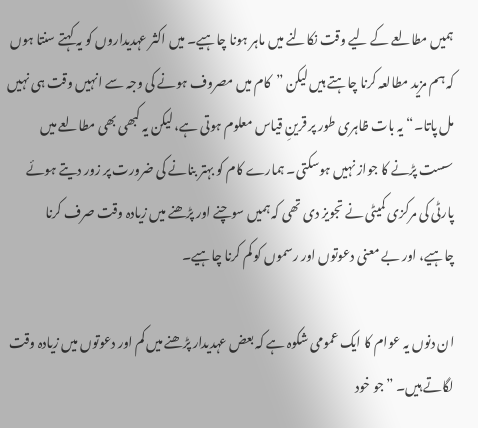ہمیں مطالعے کے لیے وقت نکالنے میں ماہر ہونا چاہیے۔ میں اکثر عہدیداروں کو یہ کہتے سنتا ہوں کہ ہم مزید مطالعہ کرنا چاہتے ہیں لیکن ”کام میں مصروف ہونے کی وجہ سے انہیں وقت ہی نہیں مل پاتا۔“ یہ بات ظاہری طور پر قرینِ قیاس معلوم ہوتی ہے، لیکن یہ کبھی بھی مطالعے میں سست پڑنے کا جواز نہیں ہوسکتی۔ ہمارے کام کو بہتر بنانے کی ضرورت پر زور دیتے ہوئے پارٹی کی مرکزی کمیٹی نے تجویز دی تھی کہ ہمیں سوچنے اور پڑھنے میں زیادہ وقت صرف کرنا چاہیے، اور بے معنی دعوتوں اور رسموں کو کم کرنا چاہیے۔

ان دنوں یہ عوام کا ایک عمومی شکوہ ہے کہ بعض عہدیدار پڑھنے میں کم اور دعوتوں میں زیادہ وقت لگاتے ہیں۔ ”جو خود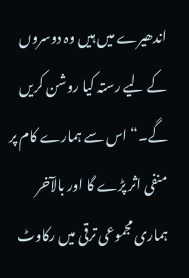اندھیرے میں ہیں وہ دوسروں کے لیے رستہ کیا روشن کریں گے۔“ اس سے ہمارے کام پر منفی اثر پڑے گا اور بالآخر ہماری مجموعی ترقی میں رکاوٹ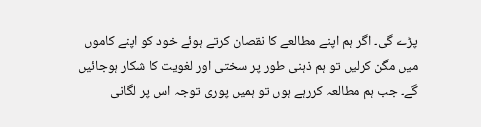پڑے گی۔ اگر ہم اپنے مطالعے کا نقصان کرتے ہوئے خود کو اپنے کاموں میں مگن کرلیں تو ہم ذہنی طور پر سختی اور لغویت کا شکار ہوجائیں گے۔ جب ہم مطالعہ کررہے ہوں تو ہمیں پوری توجہ اس پر لگانی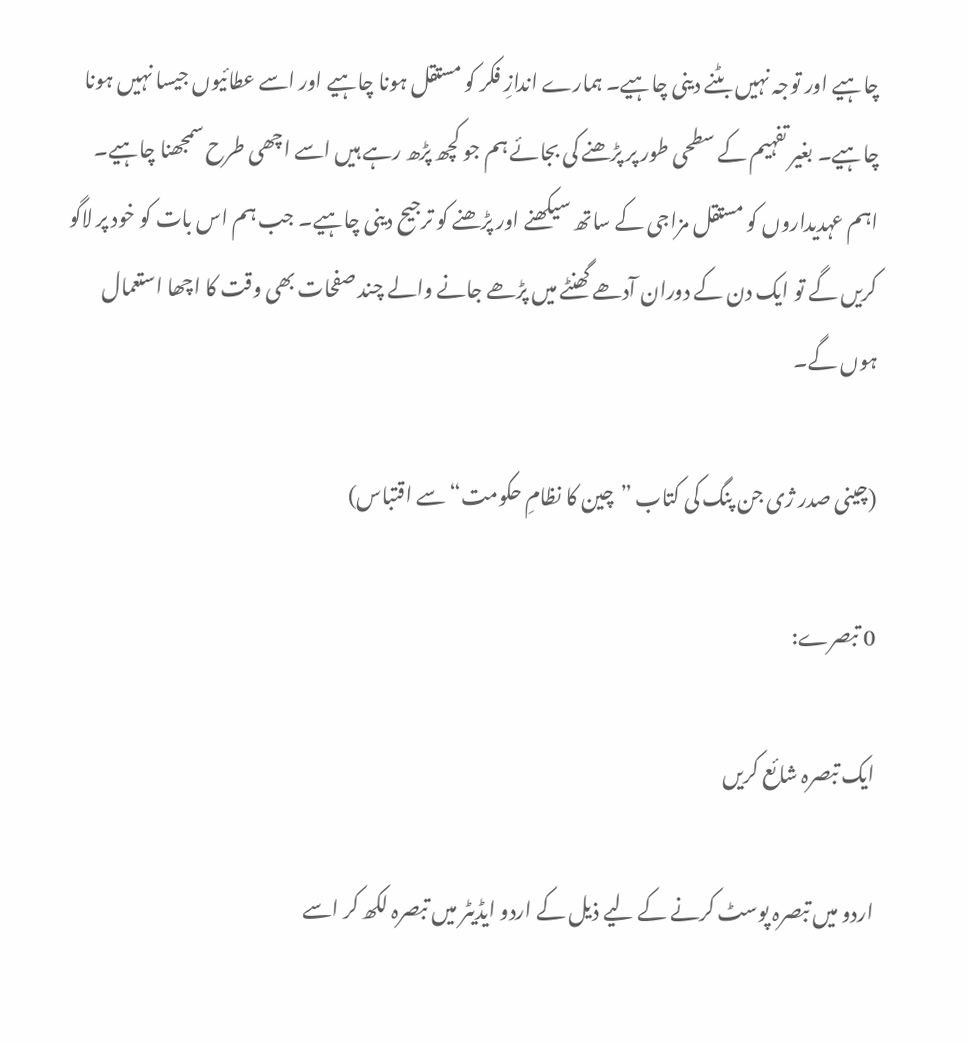چاہیے اور توجہ نہیں بٹنے دینی چاہیے۔ ہمارے اندازِ فکر کو مستقل ہونا چاہیے اور اسے عطائیوں جیسا نہیں ہونا چاہیے۔ بغیر تفہیم کے سطحی طور پر پڑھنے کی بجائے ہم جو کچھ پڑھ رہے ہیں اسے اچھی طرح سمجھنا چاہیے۔ اہم عہدیداروں کو مستقل مزاجی کے ساتھ سیکھنے اور پڑھنے کو ترجیح دینی چاہیے۔ جب ہم اس بات کو خود پر لاگو کریں گے تو ایک دن کے دوران آدھے گھنٹے میں پڑھے جانے والے چند صفحات بھی وقت کا اچھا استعمال ہوں گے۔

(چینی صدر ژی جن پنگ کی کتاب ”چین کا نظامِ حکومت“ سے اقتباس)

0 تبصرے:

ایک تبصرہ شائع کریں

اردو میں تبصرہ پوسٹ کرنے کے لیے ذیل کے اردو ایڈیٹر میں تبصرہ لکھ کر اسے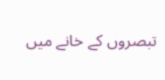تبصروں کے خانے میں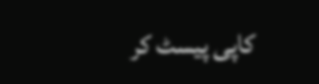کاپی پیسٹ کر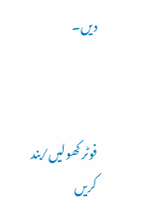دیں۔



فوٹر کھولیں‌/بند کریں